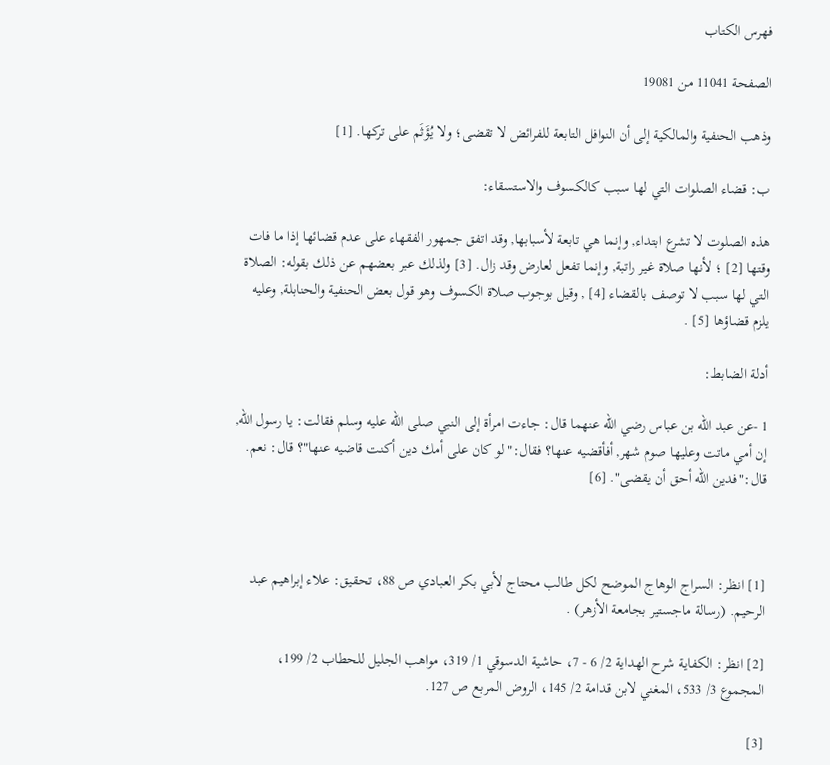فهرس الكتاب

الصفحة 11041 من 19081

وذهب الحنفية والمالكية إلى أن النوافل التابعة للفرائض لا تقضى؛ ولا يُؤَثَم على تركها. [1]

ب: قضاء الصلوات التي لها سبب كالكسوف والاستسقاء:

هذه الصلوت لا تشرع ابتداء, وإنما هي تابعة لأسبابها, وقد اتفق جمهور الفقهاء على عدم قضائها إذا ما فات وقتها [2] ؛ لأنها صلاة غير راتبة, وإنما تفعل لعارض وقد زال. [3] ولذلك عبر بعضهم عن ذلك بقوله: الصلاة التي لها سبب لا توصف بالقضاء [4] , وقيل بوجوب صلاة الكسوف وهو قول بعض الحنفية والحنابلة, وعليه يلزم قضاؤها [5] .

أدلة الضابط:

1 -عن عبد الله بن عباس رضي الله عنهما قال: جاءت امرأة إلى النبي صلى الله عليه وسلم فقالت: يا رسول الله, إن أمي ماتت وعليها صوم شهر, أفأقضيه عنها؟ فقال:"لو كان على أمك دين أكنت قاضيه عنها"؟ قال: نعم. قال:"فدين الله أحق أن يقضى". [6]



[1] انظر: السراج الوهاج الموضح لكل طالب محتاج لأبي بكر العبادي ص 88، تحقيق: علاء إبراهيم عبد الرحيم. (رسالة ماجستير بجامعة الأزهر) .

[2] انظر: الكفاية شرح الهداية 2/ 6 - 7، حاشية الدسوقي 1/ 319، مواهب الجليل للحطاب 2/ 199، المجموع 3/ 533، المغني لابن قدامة 2/ 145، الروض المربع ص 127.

[3]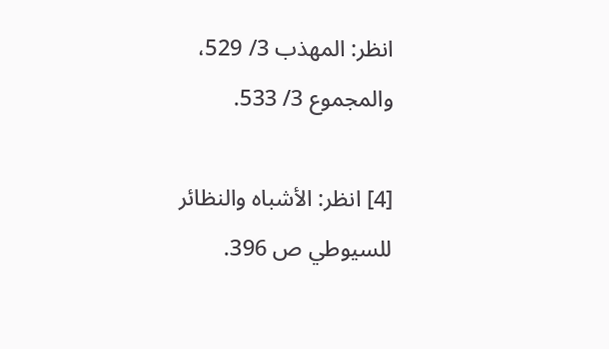انظر: المهذب 3/ 529، والمجموع 3/ 533.

[4] انظر: الأشباه والنظائر للسيوطي ص 396.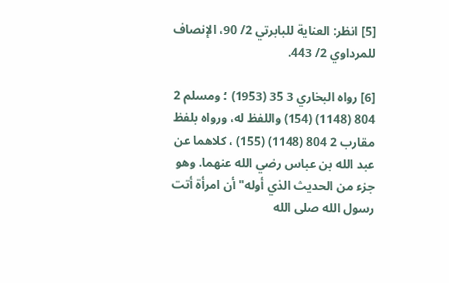[5] انظر: العناية للبابرتي 2/ 90، الإنصاف للمرداوي 2/ 443.

[6] رواه البخاري 3 35 (1953) ؛ ومسلم 2 804 (1148) (154) واللفظ له، ورواه بلفظ مقارب 2 804 (1148) (155) ، كلاهما عن عبد الله بن عباس رضي الله عنهما. وهو جزء من الحديث الذي أوله"أن امرأة أتت رسول الله صلى الله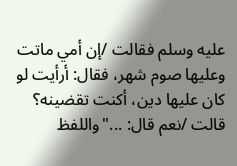عليه وسلم فقالت /إن أمي ماتت وعليها صوم شهر، فقال: أرأيت لو كان عليها دين، أكنت تقضينه؟ قالت /نعم قال: ..."واللفظ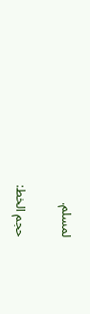لمسلم.

حجم الخط: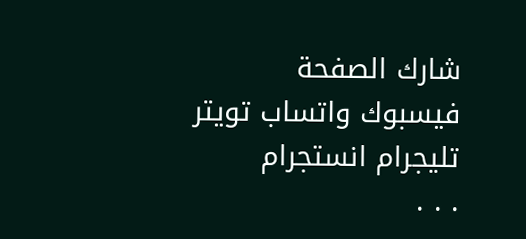شارك الصفحة
فيسبوك واتساب تويتر تليجرام انستجرام
. . .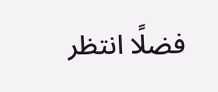فضلًا انتظر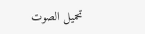تحميل الصوت